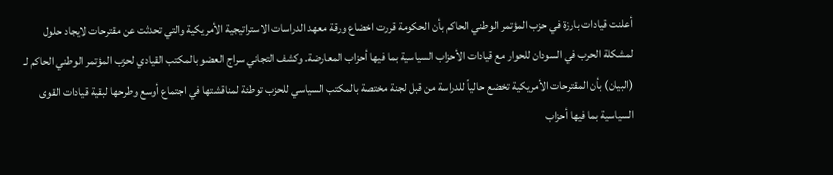أعلنت قيادات بارزة في حزب المؤتمر الوطني الحاكم بأن الحكومة قررت اخضاع ورقة معهد الدراسات الاستراتيجية الأمريكية والتي تحدثت عن مقترحات لايجاد حلول لمشكلة الحرب في السودان للحوار مع قيادات الأحزاب السياسية بما فيها أحزاب المعارضة. وكشف التجاني سراج العضو بالمكتب القيادي لحزب المؤتمر الوطني الحاكم لـ (البيان) بأن المقترحات الأمريكية تخضع حالياً للدراسة من قبل لجنة مختصة بالمكتب السياسي للحزب توطئة لمناقشتها في اجتماع أوسع وطرحها لبقية قيادات القوى السياسية بما فيها أحزاب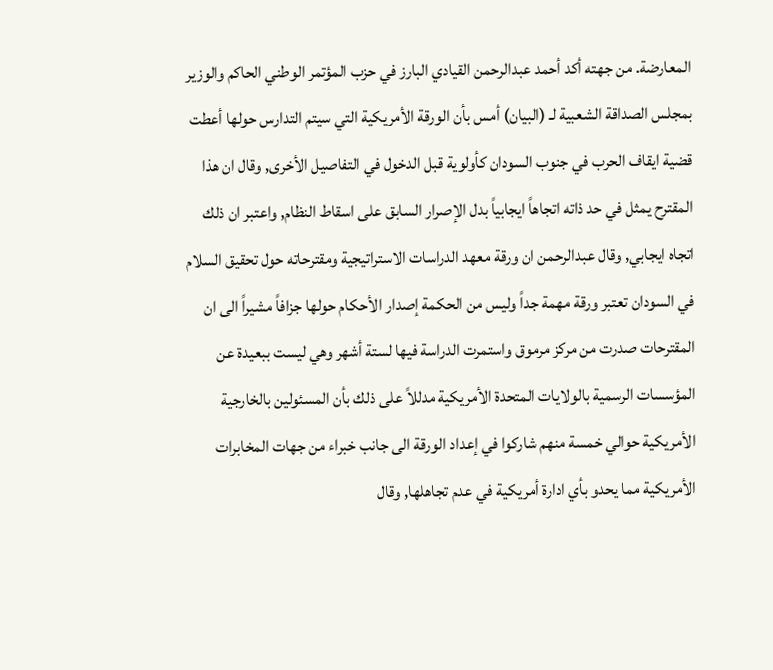المعارضة. من جهته أكد أحمد عبدالرحمن القيادي البارز في حزب المؤتمر الوطني الحاكم والوزير بمجلس الصداقة الشعبية لـ (البيان) أمس بأن الورقة الأمريكية التي سيتم التدارس حولها أعطت قضية ايقاف الحرب في جنوب السودان كأولوية قبل الدخول في التفاصيل الأخرى, وقال ان هذا المقترح يمثل في حد ذاته اتجاهاً ايجابياً بدل الإصرار السابق على اسقاط النظام, واعتبر ان ذلك اتجاه ايجابي, وقال عبدالرحمن ان ورقة معهد الدراسات الاستراتيجية ومقترحاته حول تحقيق السلام في السودان تعتبر ورقة مهمة جداً وليس من الحكمة إصدار الأحكام حولها جزافاً مشيراً الى ان المقترحات صدرت من مركز مرموق واستمرت الدراسة فيها لستة أشهر وهي ليست ببعيدة عن المؤسسات الرسمية بالولايات المتحدة الأمريكية مدللاً على ذلك بأن المسئولين بالخارجية الأمريكية حوالي خمسة منهم شاركوا في إعداد الورقة الى جانب خبراء من جهات المخابرات الأمريكية مما يحدو بأي ادارة أمريكية في عدم تجاهلها, وقال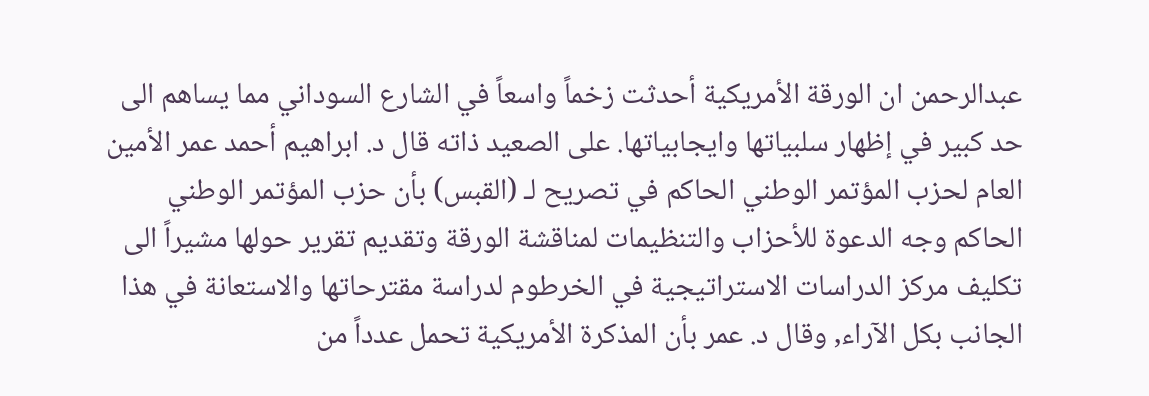عبدالرحمن ان الورقة الأمريكية أحدثت زخماً واسعاً في الشارع السوداني مما يساهم الى حد كبير في إظهار سلبياتها وايجابياتها. على الصعيد ذاته قال د. ابراهيم أحمد عمر الأمين العام لحزب المؤتمر الوطني الحاكم في تصريح لـ (القبس) بأن حزب المؤتمر الوطني الحاكم وجه الدعوة للأحزاب والتنظيمات لمناقشة الورقة وتقديم تقرير حولها مشيراً الى تكليف مركز الدراسات الاستراتيجية في الخرطوم لدراسة مقترحاتها والاستعانة في هذا الجانب بكل الآراء, وقال د. عمر بأن المذكرة الأمريكية تحمل عدداً من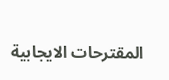المقترحات الايجابية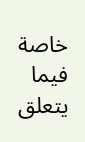خاصة فيما يتعلق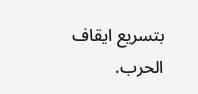بتسريع ايقاف الحرب.